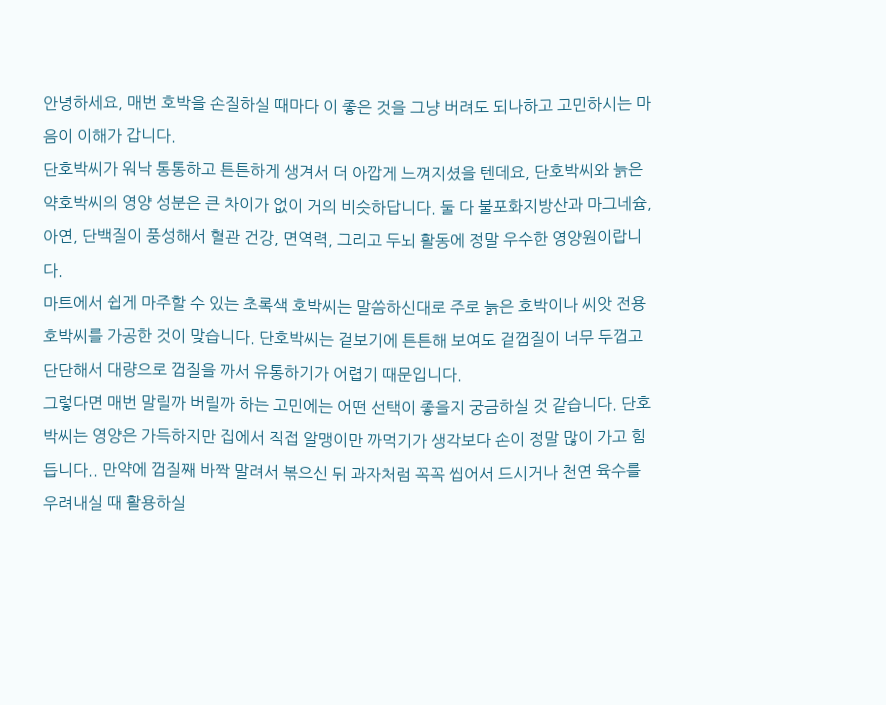안녕하세요, 매번 호박을 손질하실 때마다 이 좋은 것을 그냥 버려도 되나하고 고민하시는 마음이 이해가 갑니다.
단호박씨가 워낙 통통하고 튼튼하게 생겨서 더 아깝게 느껴지셨을 텐데요, 단호박씨와 늙은 약호박씨의 영양 성분은 큰 차이가 없이 거의 비슷하답니다. 둘 다 불포화지방산과 마그네슘, 아연, 단백질이 풍성해서 혈관 건강, 면역력, 그리고 두뇌 활동에 정말 우수한 영양원이랍니다.
마트에서 쉽게 마주할 수 있는 초록색 호박씨는 말씀하신대로 주로 늙은 호박이나 씨앗 전용 호박씨를 가공한 것이 맞습니다. 단호박씨는 겉보기에 튼튼해 보여도 겉껍질이 너무 두껍고 단단해서 대량으로 껍질을 까서 유통하기가 어렵기 때문입니다.
그렇다면 매번 말릴까 버릴까 하는 고민에는 어떤 선택이 좋을지 궁금하실 것 같습니다. 단호박씨는 영양은 가득하지만 집에서 직접 알맹이만 까먹기가 생각보다 손이 정말 많이 가고 힘듭니다.. 만약에 껍질째 바짝 말려서 볶으신 뒤 과자처럼 꼭꼭 씹어서 드시거나 천연 육수를 우려내실 때 활용하실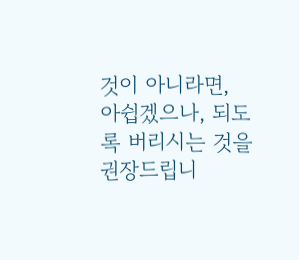것이 아니라면, 아쉽겠으나, 되도록 버리시는 것을 권장드립니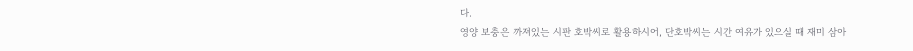다.
영양 보충은 까져있는 시판 호박씨로 활용하시어, 단호박씨는 시간 여유가 있으실 때 재미 삼아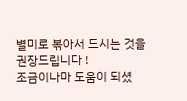별미로 볶아서 드시는 것을 권장드립니다 !
조금이나마 도움이 되셨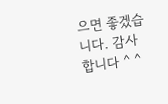으면 좋겠습니다. 감사합니다 ^ ^